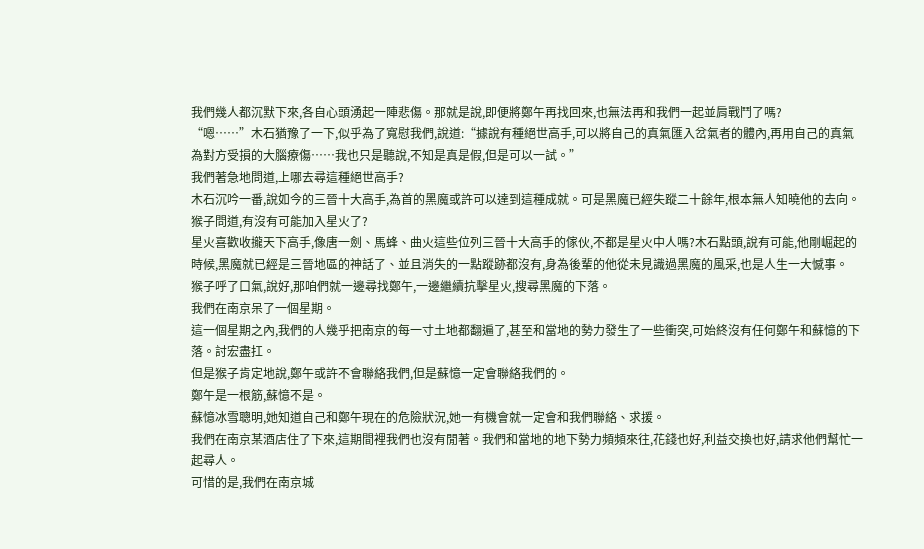我們幾人都沉默下來,各自心頭湧起一陣悲傷。那就是說,即便將鄭午再找回來,也無法再和我們一起並肩戰鬥了嗎?
“嗯……”木石猶豫了一下,似乎為了寬慰我們,說道:“據說有種絕世高手,可以將自己的真氣匯入岔氣者的體內,再用自己的真氣為對方受損的大腦療傷……我也只是聽說,不知是真是假,但是可以一試。”
我們著急地問道,上哪去尋這種絕世高手?
木石沉吟一番,說如今的三晉十大高手,為首的黑魔或許可以達到這種成就。可是黑魔已經失蹤二十餘年,根本無人知曉他的去向。
猴子問道,有沒有可能加入星火了?
星火喜歡收攏天下高手,像唐一劍、馬蜂、曲火這些位列三晉十大高手的傢伙,不都是星火中人嗎?木石點頭,說有可能,他剛崛起的時候,黑魔就已經是三晉地區的神話了、並且消失的一點蹤跡都沒有,身為後輩的他從未見識過黑魔的風采,也是人生一大憾事。
猴子呼了口氣,說好,那咱們就一邊尋找鄭午,一邊繼續抗擊星火,搜尋黑魔的下落。
我們在南京呆了一個星期。
這一個星期之內,我們的人幾乎把南京的每一寸土地都翻遍了,甚至和當地的勢力發生了一些衝突,可始終沒有任何鄭午和蘇憶的下落。討宏盡扛。
但是猴子肯定地說,鄭午或許不會聯絡我們,但是蘇憶一定會聯絡我們的。
鄭午是一根筋,蘇憶不是。
蘇憶冰雪聰明,她知道自己和鄭午現在的危險狀況,她一有機會就一定會和我們聯絡、求援。
我們在南京某酒店住了下來,這期間裡我們也沒有閒著。我們和當地的地下勢力頻頻來往,花錢也好,利益交換也好,請求他們幫忙一起尋人。
可惜的是,我們在南京城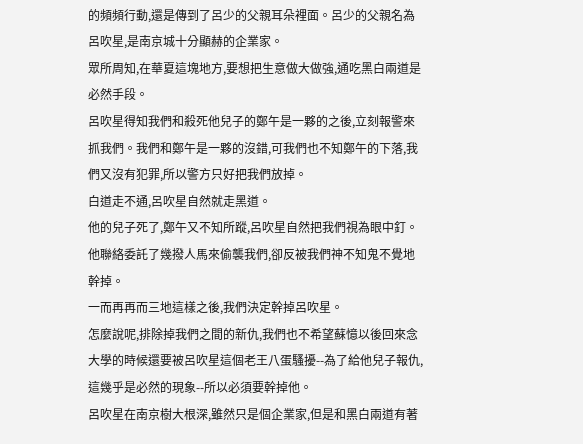的頻頻行動,還是傳到了呂少的父親耳朵裡面。呂少的父親名為呂吹星,是南京城十分顯赫的企業家。
眾所周知,在華夏這塊地方,要想把生意做大做強,通吃黑白兩道是必然手段。
呂吹星得知我們和殺死他兒子的鄭午是一夥的之後,立刻報警來抓我們。我們和鄭午是一夥的沒錯,可我們也不知鄭午的下落,我們又沒有犯罪,所以警方只好把我們放掉。
白道走不通,呂吹星自然就走黑道。
他的兒子死了,鄭午又不知所蹤,呂吹星自然把我們視為眼中釘。他聯絡委託了幾撥人馬來偷襲我們,卻反被我們神不知鬼不覺地幹掉。
一而再再而三地這樣之後,我們決定幹掉呂吹星。
怎麼說呢,排除掉我們之間的新仇,我們也不希望蘇憶以後回來念大學的時候還要被呂吹星這個老王八蛋騷擾--為了給他兒子報仇,這幾乎是必然的現象--所以必須要幹掉他。
呂吹星在南京樹大根深,雖然只是個企業家,但是和黑白兩道有著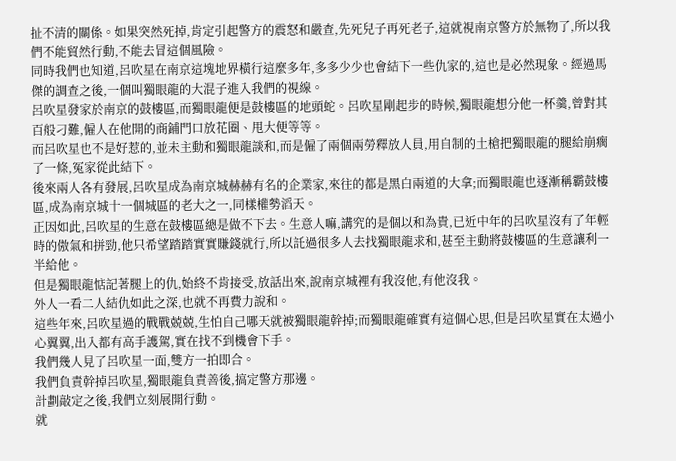扯不清的關係。如果突然死掉,肯定引起警方的震怒和嚴查,先死兒子再死老子,這就視南京警方於無物了,所以我們不能貿然行動,不能去冒這個風險。
同時我們也知道,呂吹星在南京這塊地界橫行這麼多年,多多少少也會結下一些仇家的,這也是必然現象。經過馬傑的調查之後,一個叫獨眼龍的大混子進入我們的視線。
呂吹星發家於南京的鼓樓區,而獨眼龍便是鼓樓區的地頭蛇。呂吹星剛起步的時候,獨眼龍想分他一杯羹,曾對其百般刁難,僱人在他開的商鋪門口放花圈、甩大便等等。
而呂吹星也不是好惹的,並未主動和獨眼龍談和,而是僱了兩個兩勞釋放人員,用自制的土槍把獨眼龍的腿給崩瘸了一條,冤家從此結下。
後來兩人各有發展,呂吹星成為南京城赫赫有名的企業家,來往的都是黑白兩道的大拿;而獨眼龍也逐漸稱霸鼓樓區,成為南京城十一個城區的老大之一,同樣權勢滔天。
正因如此,呂吹星的生意在鼓樓區總是做不下去。生意人嘛,講究的是個以和為貴,已近中年的呂吹星沒有了年輕時的傲氣和拼勁,他只希望踏踏實實賺錢就行,所以託過很多人去找獨眼龍求和,甚至主動將鼓樓區的生意讓利一半給他。
但是獨眼龍惦記著腿上的仇,始終不肯接受,放話出來,說南京城裡有我沒他,有他沒我。
外人一看二人結仇如此之深,也就不再費力說和。
這些年來,呂吹星過的戰戰兢兢,生怕自己哪天就被獨眼龍幹掉;而獨眼龍確實有這個心思,但是呂吹星實在太過小心翼翼,出入都有高手護駕,實在找不到機會下手。
我們幾人見了呂吹星一面,雙方一拍即合。
我們負責幹掉呂吹星,獨眼龍負責善後,搞定警方那邊。
計劃敲定之後,我們立刻展開行動。
就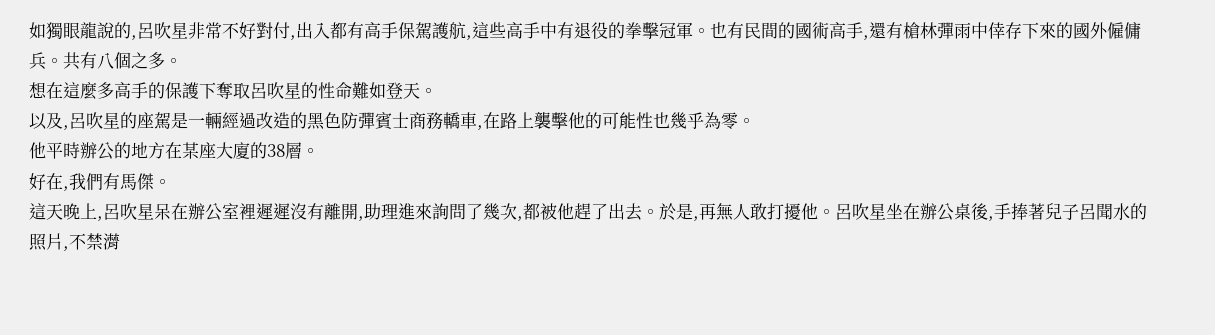如獨眼龍說的,呂吹星非常不好對付,出入都有高手保駕護航,這些高手中有退役的拳擊冠軍。也有民間的國術高手,還有槍林彈雨中倖存下來的國外僱傭兵。共有八個之多。
想在這麼多高手的保護下奪取呂吹星的性命難如登天。
以及,呂吹星的座駕是一輛經過改造的黑色防彈賓士商務轎車,在路上襲擊他的可能性也幾乎為零。
他平時辦公的地方在某座大廈的38層。
好在,我們有馬傑。
這天晚上,呂吹星呆在辦公室裡遲遲沒有離開,助理進來詢問了幾次,都被他趕了出去。於是,再無人敢打擾他。呂吹星坐在辦公桌後,手捧著兒子呂聞水的照片,不禁潸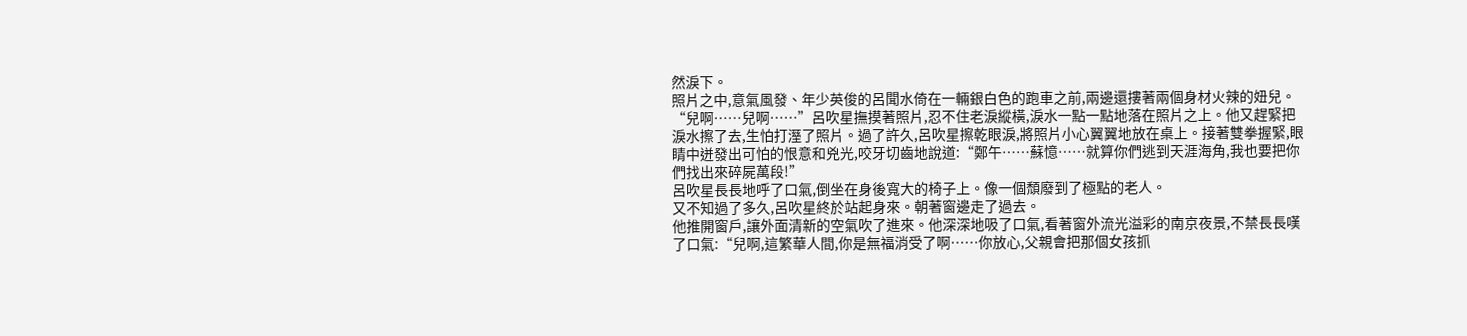然淚下。
照片之中,意氣風發、年少英俊的呂聞水倚在一輛銀白色的跑車之前,兩邊還摟著兩個身材火辣的妞兒。
“兒啊……兒啊……”呂吹星撫摸著照片,忍不住老淚縱橫,淚水一點一點地落在照片之上。他又趕緊把淚水擦了去,生怕打溼了照片。過了許久,呂吹星擦乾眼淚,將照片小心翼翼地放在桌上。接著雙拳握緊,眼睛中迸發出可怕的恨意和兇光,咬牙切齒地說道:“鄭午……蘇憶……就算你們逃到天涯海角,我也要把你們找出來碎屍萬段!”
呂吹星長長地呼了口氣,倒坐在身後寬大的椅子上。像一個頹廢到了極點的老人。
又不知過了多久,呂吹星終於站起身來。朝著窗邊走了過去。
他推開窗戶,讓外面清新的空氣吹了進來。他深深地吸了口氣,看著窗外流光溢彩的南京夜景,不禁長長嘆了口氣:“兒啊,這繁華人間,你是無福消受了啊……你放心,父親會把那個女孩抓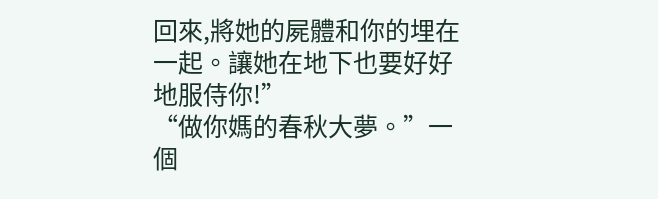回來,將她的屍體和你的埋在一起。讓她在地下也要好好地服侍你!”
“做你媽的春秋大夢。”一個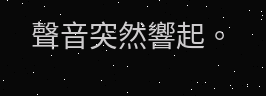聲音突然響起。